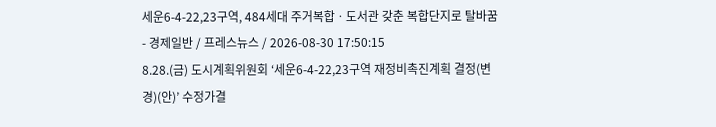세운6-4-22,23구역, 484세대 주거복합ㆍ도서관 갖춘 복합단지로 탈바꿈
- 경제일반 / 프레스뉴스 / 2026-08-30 17:50:15
8.28.(금) 도시계획위원회 ‘세운6-4-22,23구역 재정비촉진계획 결정(변경)(안)’ 수정가결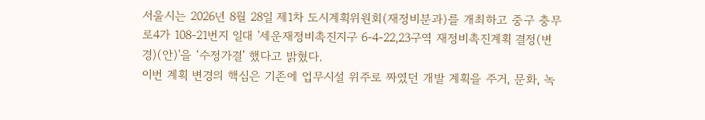서울시는 2026년 8월 28일 제1차 도시계획위원회(재정비분과)를 개최하고 중구 충무로4가 108-21번지 일대 '세운재정비촉진지구 6-4-22,23구역 재정비촉진계획 결정(변경)(안)'을 ‘수정가결’ 했다고 밝혔다.
이번 계획 변경의 핵심은 기존에 업무시설 위주로 짜였던 개발 계획을 주거, 문화, 녹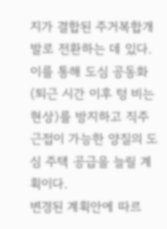지가 결합된 주거복합개발로 전환하는 데 있다. 이를 통해 도심 공동화(퇴근 시간 이후 텅 비는 현상)를 방지하고 직주근접이 가능한 양질의 도심 주택 공급을 늘릴 계획이다.
변경된 계획안에 따르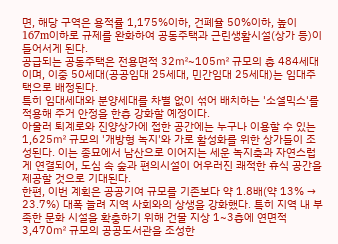면, 해당 구역은 용적률 1,175%이하, 건폐율 50%이하, 높이 167m이하로 규제를 완화하여 공동주택과 근린생활시설(상가 등)이 들어서게 된다.
공급되는 공동주택은 전용면적 32㎡~105㎡ 규모의 총 484세대이며, 이중 50세대(공공임대 25세대, 민간임대 25세대)는 임대주택으로 배정된다.
특히 임대세대와 분양세대를 차별 없이 섞어 배치하는 '소셜믹스'를 적용해 주거 안정을 한층 강화할 예정이다.
아울러 퇴계로와 진양상가에 접한 공간에는 누구나 이용할 수 있는 1,625㎡ 규모의 '개방형 녹지'와 가로 활성화를 위한 상가들이 조성된다. 이는 종묘에서 남산으로 이어지는 세운 녹지축과 자연스럽게 연결되어, 도심 속 숲과 편의시설이 어우러진 쾌적한 휴식 공간을 제공할 것으로 기대된다.
한편, 이번 계획은 공공기여 규모를 기존보다 약 1.8배(약 13% → 23.7%) 대폭 늘려 지역 사회와의 상생을 강화했다. 특히 지역 내 부족한 문화 시설을 확충하기 위해 건물 지상 1~3층에 연면적 3,470㎡ 규모의 공공도서관을 조성한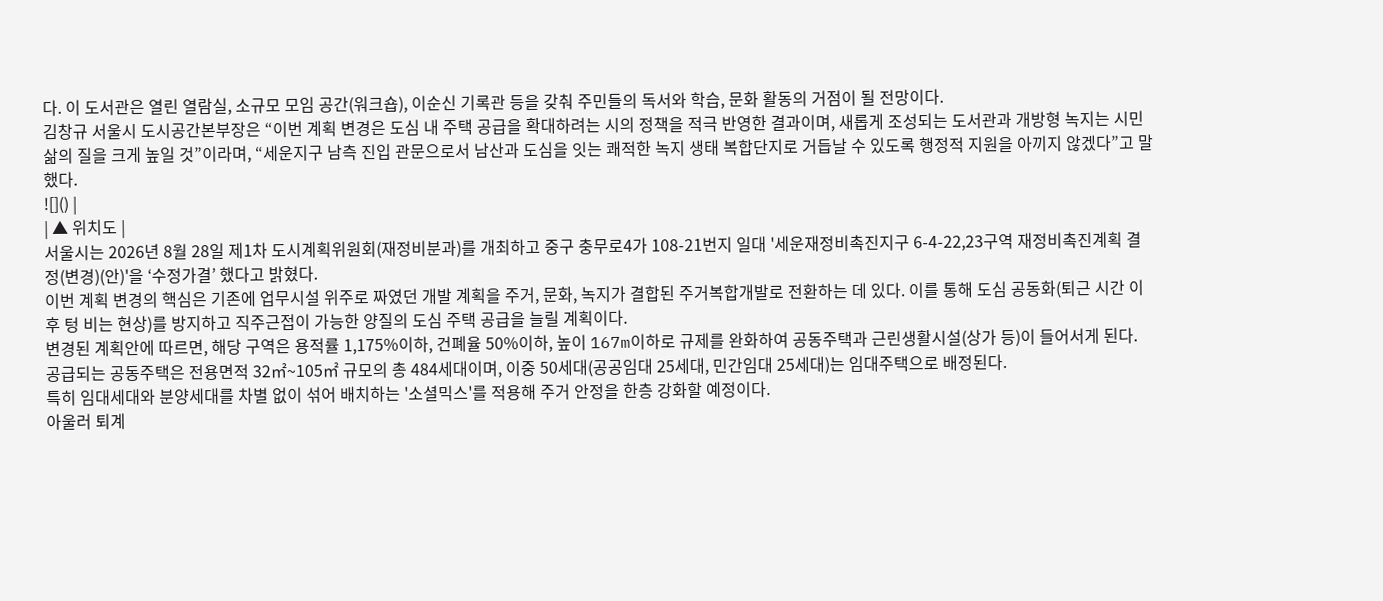다. 이 도서관은 열린 열람실, 소규모 모임 공간(워크숍), 이순신 기록관 등을 갖춰 주민들의 독서와 학습, 문화 활동의 거점이 될 전망이다.
김창규 서울시 도시공간본부장은 “이번 계획 변경은 도심 내 주택 공급을 확대하려는 시의 정책을 적극 반영한 결과이며, 새롭게 조성되는 도서관과 개방형 녹지는 시민 삶의 질을 크게 높일 것”이라며, “세운지구 남측 진입 관문으로서 남산과 도심을 잇는 쾌적한 녹지 생태 복합단지로 거듭날 수 있도록 행정적 지원을 아끼지 않겠다”고 말했다.
![]() |
| ▲ 위치도 |
서울시는 2026년 8월 28일 제1차 도시계획위원회(재정비분과)를 개최하고 중구 충무로4가 108-21번지 일대 '세운재정비촉진지구 6-4-22,23구역 재정비촉진계획 결정(변경)(안)'을 ‘수정가결’ 했다고 밝혔다.
이번 계획 변경의 핵심은 기존에 업무시설 위주로 짜였던 개발 계획을 주거, 문화, 녹지가 결합된 주거복합개발로 전환하는 데 있다. 이를 통해 도심 공동화(퇴근 시간 이후 텅 비는 현상)를 방지하고 직주근접이 가능한 양질의 도심 주택 공급을 늘릴 계획이다.
변경된 계획안에 따르면, 해당 구역은 용적률 1,175%이하, 건폐율 50%이하, 높이 167m이하로 규제를 완화하여 공동주택과 근린생활시설(상가 등)이 들어서게 된다.
공급되는 공동주택은 전용면적 32㎡~105㎡ 규모의 총 484세대이며, 이중 50세대(공공임대 25세대, 민간임대 25세대)는 임대주택으로 배정된다.
특히 임대세대와 분양세대를 차별 없이 섞어 배치하는 '소셜믹스'를 적용해 주거 안정을 한층 강화할 예정이다.
아울러 퇴계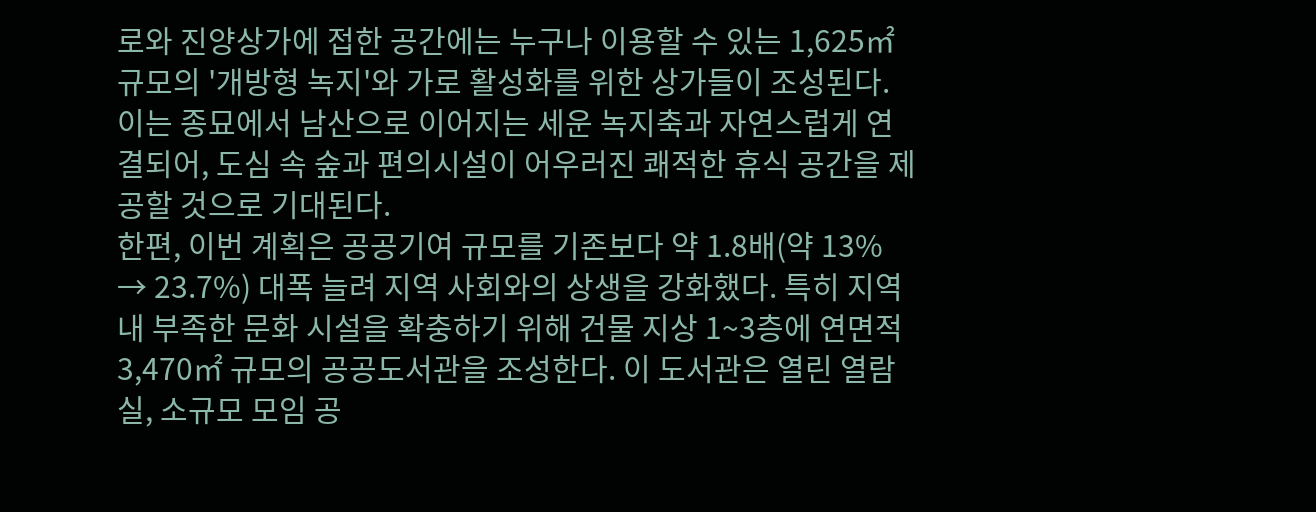로와 진양상가에 접한 공간에는 누구나 이용할 수 있는 1,625㎡ 규모의 '개방형 녹지'와 가로 활성화를 위한 상가들이 조성된다. 이는 종묘에서 남산으로 이어지는 세운 녹지축과 자연스럽게 연결되어, 도심 속 숲과 편의시설이 어우러진 쾌적한 휴식 공간을 제공할 것으로 기대된다.
한편, 이번 계획은 공공기여 규모를 기존보다 약 1.8배(약 13% → 23.7%) 대폭 늘려 지역 사회와의 상생을 강화했다. 특히 지역 내 부족한 문화 시설을 확충하기 위해 건물 지상 1~3층에 연면적 3,470㎡ 규모의 공공도서관을 조성한다. 이 도서관은 열린 열람실, 소규모 모임 공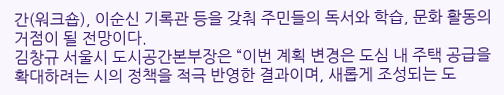간(워크숍), 이순신 기록관 등을 갖춰 주민들의 독서와 학습, 문화 활동의 거점이 될 전망이다.
김창규 서울시 도시공간본부장은 “이번 계획 변경은 도심 내 주택 공급을 확대하려는 시의 정책을 적극 반영한 결과이며, 새롭게 조성되는 도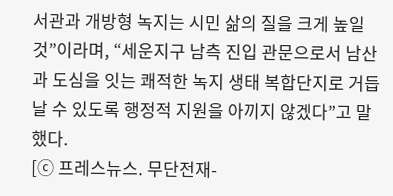서관과 개방형 녹지는 시민 삶의 질을 크게 높일 것”이라며, “세운지구 남측 진입 관문으로서 남산과 도심을 잇는 쾌적한 녹지 생태 복합단지로 거듭날 수 있도록 행정적 지원을 아끼지 않겠다”고 말했다.
[ⓒ 프레스뉴스. 무단전재-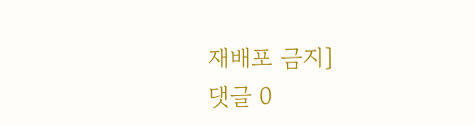재배포 금지]
댓글 0